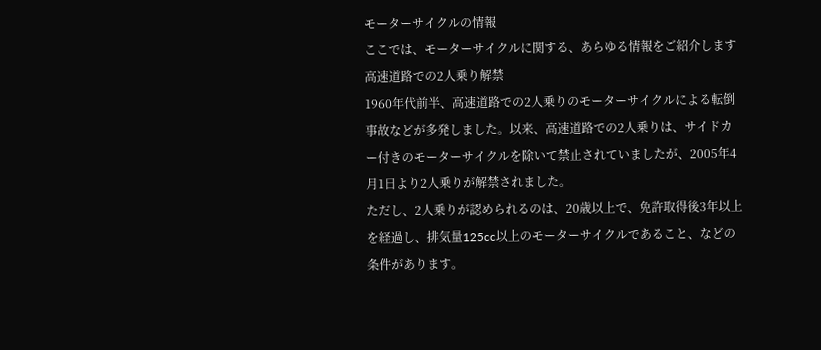モーターサイクルの情報
ここでは、モーターサイクルに関する、あらゆる情報をご紹介します
高速道路での2人乗り解禁
1960年代前半、高速道路での2人乗りのモーターサイクルによる転倒事故などが多発しました。以来、高速道路での2人乗りは、サイドカー付きのモーターサイクルを除いて禁止されていましたが、2005年4月1日より2人乗りが解禁されました。
ただし、2人乗りが認められるのは、20歳以上で、免許取得後3年以上を経過し、排気量125cc以上のモーターサイクルであること、などの条件があります。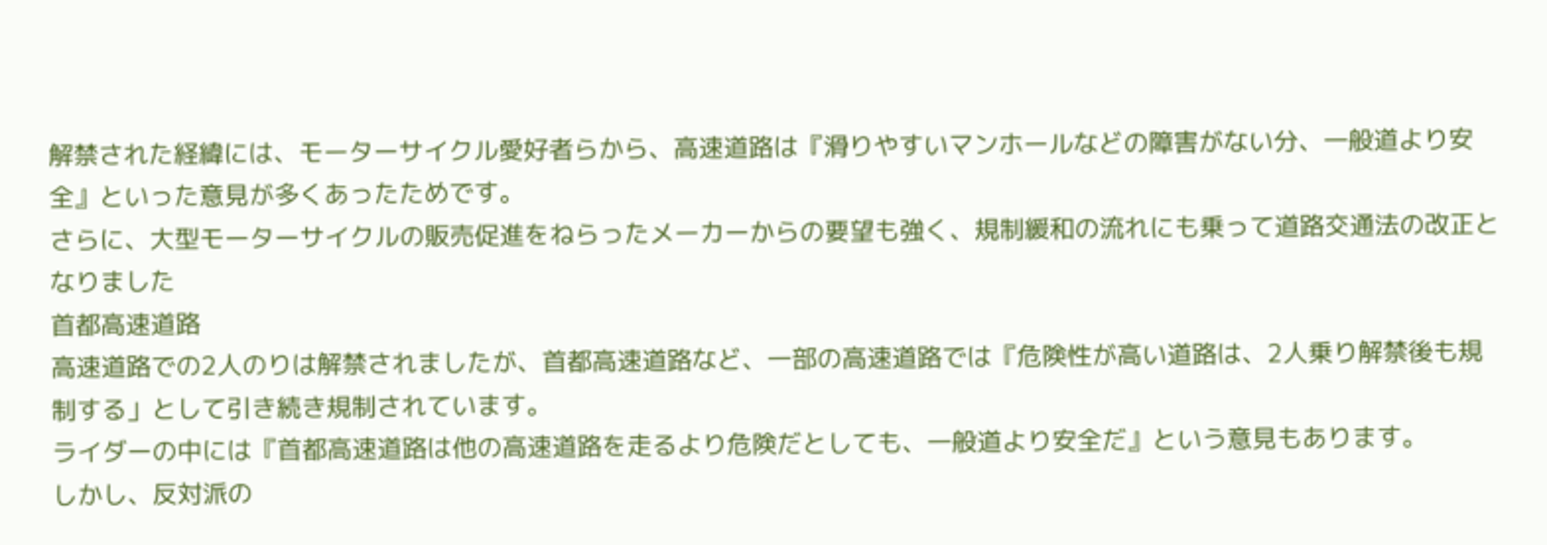解禁された経緯には、モーターサイクル愛好者らから、高速道路は『滑りやすいマンホールなどの障害がない分、一般道より安全』といった意見が多くあったためです。
さらに、大型モーターサイクルの販売促進をねらったメーカーからの要望も強く、規制緩和の流れにも乗って道路交通法の改正となりました
首都高速道路
高速道路での2人のりは解禁されましたが、首都高速道路など、一部の高速道路では『危険性が高い道路は、2人乗り解禁後も規制する」として引き続き規制されています。
ライダーの中には『首都高速道路は他の高速道路を走るより危険だとしても、一般道より安全だ』という意見もあります。
しかし、反対派の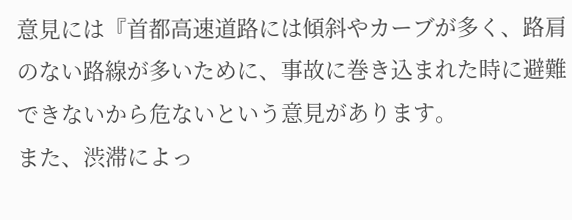意見には『首都高速道路には傾斜やカーブが多く、路肩のない路線が多いために、事故に巻き込まれた時に避難できないから危ないという意見があります。
また、渋滞によっ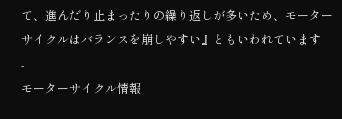て、進んだり止まったりの繰り返しが多いため、モーターサイクルはバランスを崩しやすい』ともいわれています
-
モーターサイクル情報